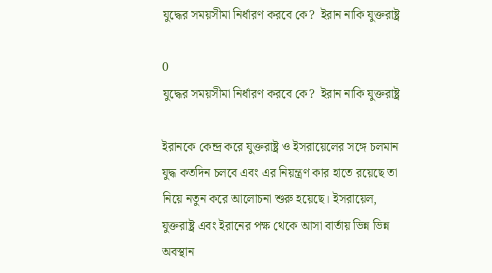যুদ্ধের সময়সীমা নির্ধারণ করবে কে?  ইরান নাকি যুক্তরাষ্ট্র

0
যুদ্ধের সময়সীমা নির্ধারণ করবে কে?  ইরান নাকি যুক্তরাষ্ট্র

ইরানকে কেন্দ্র করে যুক্তরাষ্ট্র ও ইসরায়েলের সঙ্গে চলমান যুদ্ধ কতদিন চলবে এবং এর নিয়ন্ত্রণ কার হাতে রয়েছে তা নিয়ে নতুন করে আলোচনা শুরু হয়েছে। ইসরায়েল, যুক্তরাষ্ট্র এবং ইরানের পক্ষ থেকে আসা বার্তায় ভিন্ন ভিন্ন অবস্থান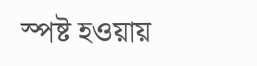স্পষ্ট হওয়ায়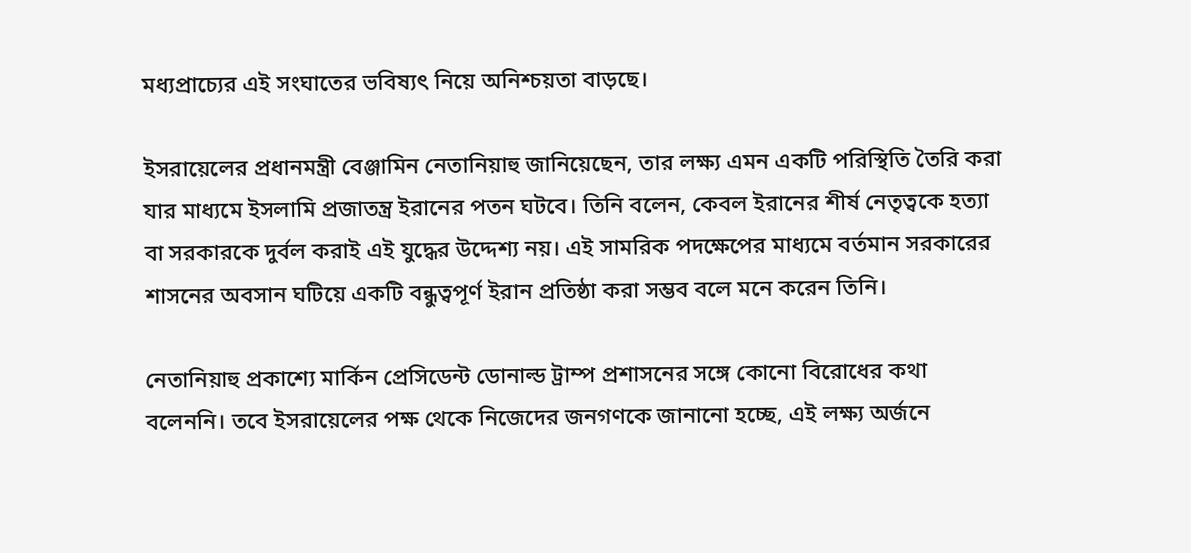মধ্যপ্রাচ্যের এই সংঘাতের ভবিষ্যৎ নিয়ে অনিশ্চয়তা বাড়ছে।

ইসরায়েলের প্রধানমন্ত্রী বেঞ্জামিন নেতানিয়াহু জানিয়েছেন, তার লক্ষ্য এমন একটি পরিস্থিতি তৈরি করা যার মাধ্যমে ইসলামি প্রজাতন্ত্র ইরানের পতন ঘটবে। তিনি বলেন, কেবল ইরানের শীর্ষ নেতৃত্বকে হত্যা বা সরকারকে দুর্বল করাই এই যুদ্ধের উদ্দেশ্য নয়। এই সামরিক পদক্ষেপের মাধ্যমে বর্তমান সরকারের শাসনের অবসান ঘটিয়ে একটি বন্ধুত্বপূর্ণ ইরান প্রতিষ্ঠা করা সম্ভব বলে মনে করেন তিনি।

নেতানিয়াহু প্রকাশ্যে মার্কিন প্রেসিডেন্ট ডোনাল্ড ট্রাম্প প্রশাসনের সঙ্গে কোনো বিরোধের কথা বলেননি। তবে ইসরায়েলের পক্ষ থেকে নিজেদের জনগণকে জানানো হচ্ছে, এই লক্ষ্য অর্জনে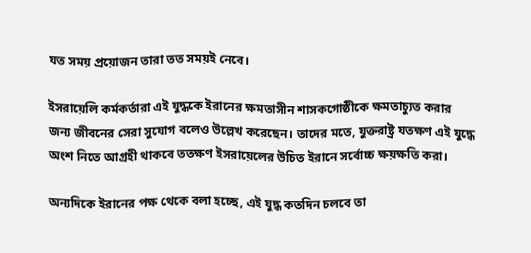যত সময় প্রয়োজন তারা তত সময়ই নেবে।

ইসরায়েলি কর্মকর্তারা এই যুদ্ধকে ইরানের ক্ষমতাসীন শাসকগোষ্ঠীকে ক্ষমতাচ্যুত করার জন্য জীবনের সেরা সুযোগ বলেও উল্লেখ করেছেন। তাদের মতে, যুক্তরাষ্ট্র যতক্ষণ এই যুদ্ধে অংশ নিতে আগ্রহী থাকবে ততক্ষণ ইসরায়েলের উচিত ইরানে সর্বোচ্চ ক্ষয়ক্ষতি করা।

অন্যদিকে ইরানের পক্ষ থেকে বলা হচ্ছে, এই যুদ্ধ কতদিন চলবে তা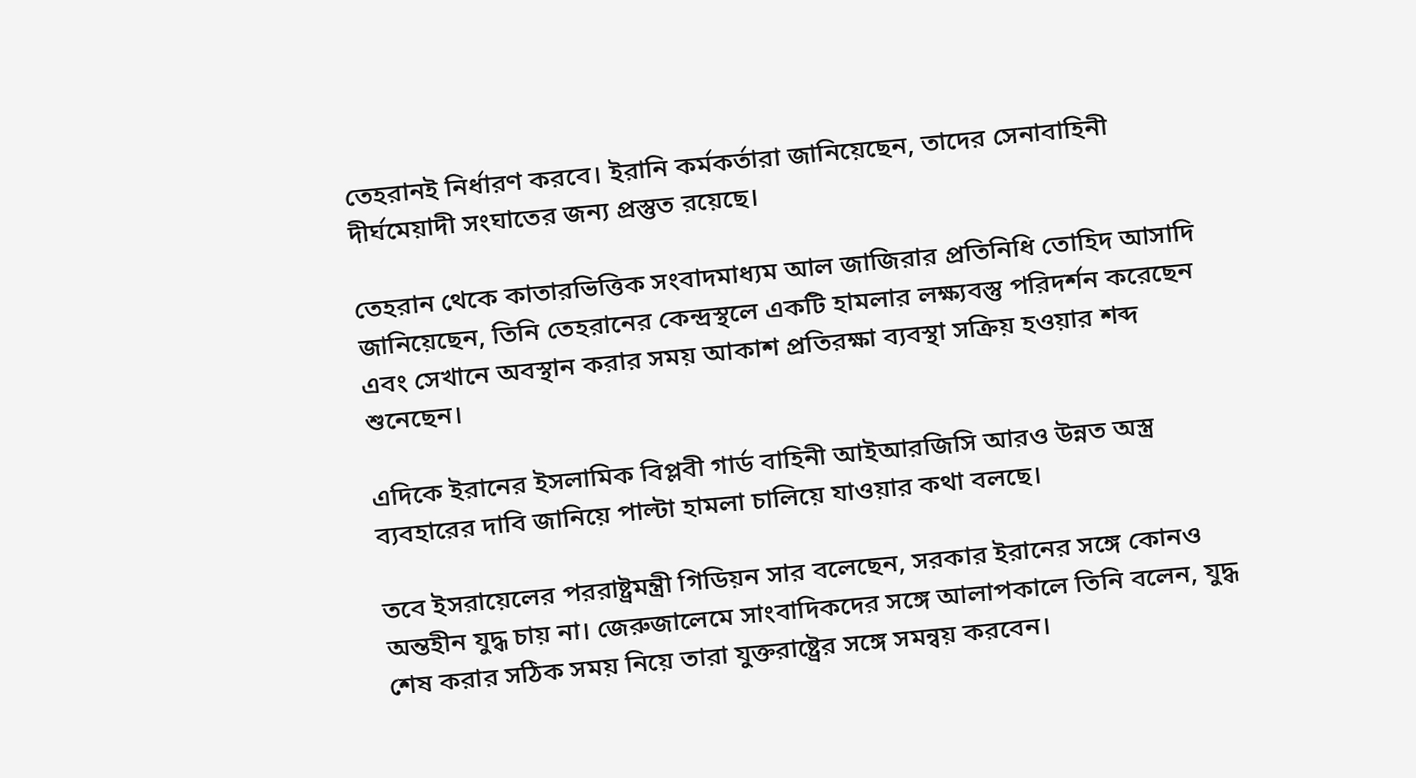তেহরানই নির্ধারণ করবে। ইরানি কর্মকর্তারা জানিয়েছেন, তাদের সেনাবাহিনী দীর্ঘমেয়াদী সংঘাতের জন্য প্রস্তুত রয়েছে।

তেহরান থেকে কাতারভিত্তিক সংবাদমাধ্যম আল জাজিরার প্রতিনিধি তোহিদ আসাদি জানিয়েছেন, তিনি তেহরানের কেন্দ্রস্থলে একটি হামলার লক্ষ্যবস্তু পরিদর্শন করেছেন এবং সেখানে অবস্থান করার সময় আকাশ প্রতিরক্ষা ব্যবস্থা সক্রিয় হওয়ার শব্দ শুনেছেন।

এদিকে ইরানের ইসলামিক বিপ্লবী গার্ড বাহিনী আইআরজিসি আরও উন্নত অস্ত্র ব্যবহারের দাবি জানিয়ে পাল্টা হামলা চালিয়ে যাওয়ার কথা বলছে।

তবে ইসরায়েলের পররাষ্ট্রমন্ত্রী গিডিয়ন সার বলেছেন, সরকার ইরানের সঙ্গে কোনও অন্তহীন যুদ্ধ চায় না। জেরুজালেমে সাংবাদিকদের সঙ্গে আলাপকালে তিনি বলেন, যুদ্ধ শেষ করার সঠিক সময় নিয়ে তারা যুক্তরাষ্ট্রের সঙ্গে সমন্বয় করবেন।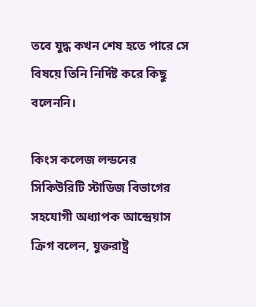তবে যুদ্ধ কখন শেষ হতে পারে সে বিষয়ে তিনি নির্দিষ্ট করে কিছু বলেননি।

কিংস কলেজ লন্ডনের সিকিউরিটি স্টাডিজ বিভাগের সহযোগী অধ্যাপক আন্দ্রেয়াস ক্রিগ বলেন, যুক্তরাষ্ট্র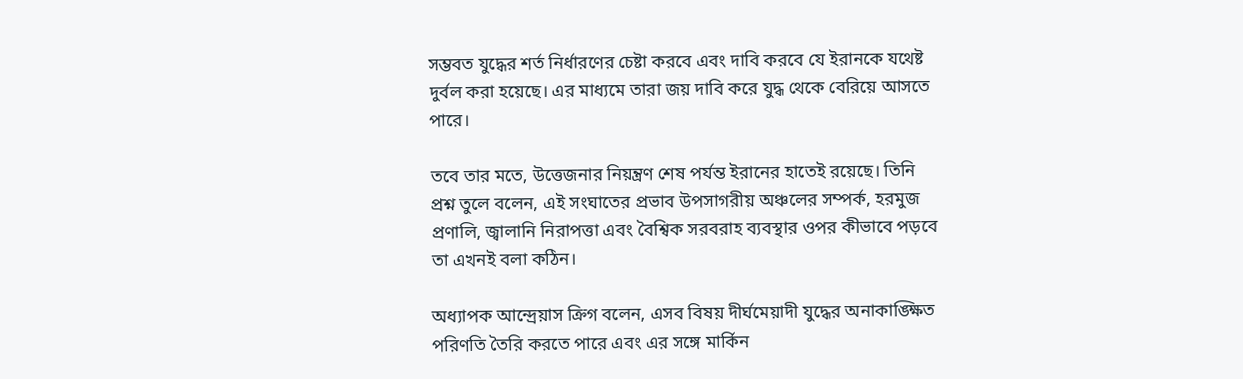সম্ভবত যুদ্ধের শর্ত নির্ধারণের চেষ্টা করবে এবং দাবি করবে যে ইরানকে যথেষ্ট দুর্বল করা হয়েছে। এর মাধ্যমে তারা জয় দাবি করে যুদ্ধ থেকে বেরিয়ে আসতে পারে।

তবে তার মতে, উত্তেজনার নিয়ন্ত্রণ শেষ পর্যন্ত ইরানের হাতেই রয়েছে। তিনি প্রশ্ন তুলে বলেন, এই সংঘাতের প্রভাব উপসাগরীয় অঞ্চলের সম্পর্ক, হরমুজ প্রণালি, জ্বালানি নিরাপত্তা এবং বৈশ্বিক সরবরাহ ব্যবস্থার ওপর কীভাবে পড়বে তা এখনই বলা কঠিন।

অধ্যাপক আন্দ্রেয়াস ক্রিগ বলেন, এসব বিষয় দীর্ঘমেয়াদী যুদ্ধের অনাকাঙ্ক্ষিত পরিণতি তৈরি করতে পারে এবং এর সঙ্গে মার্কিন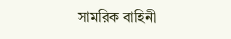সামরিক বাহিনী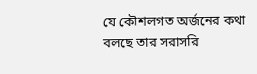যে কৌশলগত অর্জনের কথা বলছে তার সরাসরি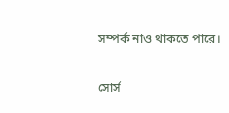সম্পর্ক নাও থাকতে পারে।

সোর্স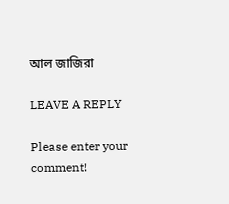আল জাজিরা

LEAVE A REPLY

Please enter your comment!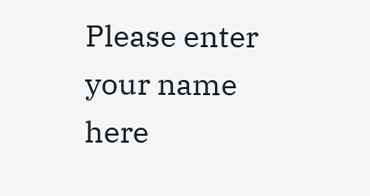Please enter your name here